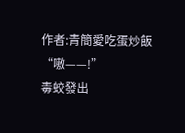作者:青簡愛吃蛋炒飯
“嗷——!”
毒蛟發出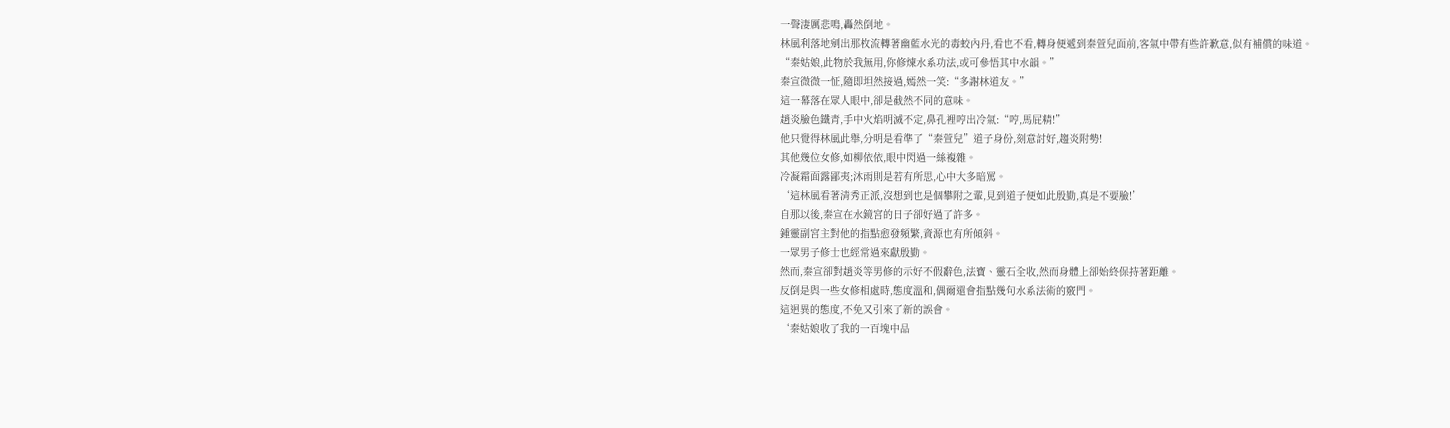一聲淒厲悲鳴,轟然倒地。
林風利落地剜出那枚流轉著幽藍水光的毒蛟內丹,看也不看,轉身便遞到秦萱兒面前,客氣中帶有些許歉意,似有補償的味道。
“秦姑娘,此物於我無用,你修煉水系功法,或可參悟其中水韻。”
秦宣微微一怔,隨即坦然接過,嫣然一笑:“多謝林道友。”
這一幕落在眾人眼中,卻是截然不同的意味。
趙炎臉色鐵青,手中火焰明滅不定,鼻孔裡哼出冷氣:“哼,馬屁精!”
他只覺得林風此舉,分明是看準了“秦萱兒”道子身份,刻意討好,趨炎附勢!
其他幾位女修,如柳依依,眼中閃過一絲複雜。
冷凝霜面露鄙夷;沐雨則是若有所思,心中大多暗罵。
‘這林風看著清秀正派,沒想到也是個攀附之輩,見到道子便如此殷勤,真是不要臉!’
自那以後,秦宣在水鏡宮的日子卻好過了許多。
鍾靈副宮主對他的指點愈發頻繁,資源也有所傾斜。
一眾男子修士也經常過來獻殷勤。
然而,秦宣卻對趙炎等男修的示好不假辭色,法寶、靈石全收,然而身體上卻始終保持著距離。
反倒是與一些女修相處時,態度溫和,偶爾還會指點幾句水系法術的竅門。
這迥異的態度,不免又引來了新的誤會。
‘秦姑娘收了我的一百塊中品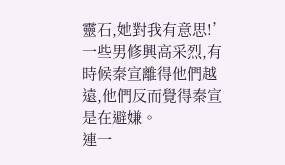靈石,她對我有意思!’
一些男修興高采烈,有時候秦宣離得他們越遠,他們反而覺得秦宣是在避嫌。
連一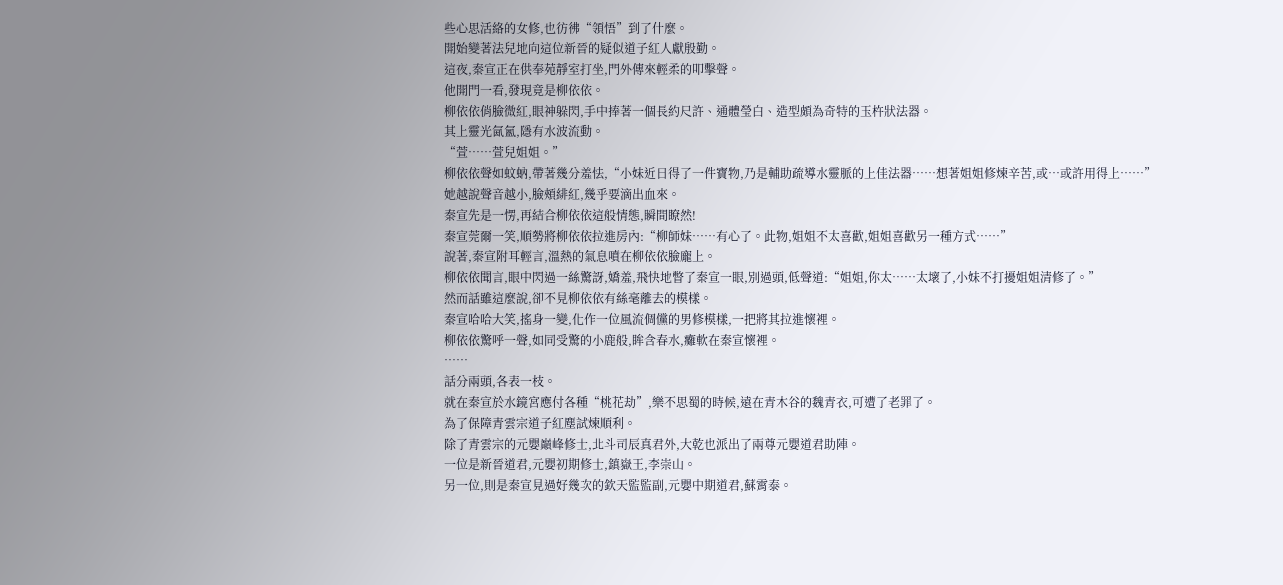些心思活絡的女修,也彷彿“領悟”到了什麼。
開始變著法兒地向這位新晉的疑似道子紅人獻殷勤。
這夜,秦宣正在供奉苑靜室打坐,門外傳來輕柔的叩擊聲。
他開門一看,發現竟是柳依依。
柳依依俏臉微紅,眼神躲閃,手中捧著一個長約尺許、通體瑩白、造型頗為奇特的玉杵狀法器。
其上靈光氤氳,隱有水波流動。
“萱……萱兒姐姐。”
柳依依聲如蚊蚋,帶著幾分羞怯,“小妹近日得了一件寶物,乃是輔助疏導水靈脈的上佳法器……想著姐姐修煉辛苦,或…或許用得上……”
她越說聲音越小,臉頰緋紅,幾乎要滴出血來。
秦宣先是一愣,再結合柳依依這般情態,瞬間瞭然!
秦宣莞爾一笑,順勢將柳依依拉進房內:“柳師妹……有心了。此物,姐姐不太喜歡,姐姐喜歡另一種方式……”
說著,秦宣附耳輕言,溫熱的氣息噴在柳依依臉龐上。
柳依依聞言,眼中閃過一絲驚訝,嬌羞,飛快地瞥了秦宣一眼,別過頭,低聲道:“姐姐,你太……太壞了,小妹不打擾姐姐清修了。”
然而話雖這麼說,卻不見柳依依有絲毫離去的模樣。
秦宣哈哈大笑,搖身一變,化作一位風流倜儻的男修模樣,一把將其拉進懷裡。
柳依依驚呼一聲,如同受驚的小鹿般,眸含春水,癱軟在秦宣懷裡。
……
話分兩頭,各表一枝。
就在秦宣於水鏡宮應付各種“桃花劫”,樂不思蜀的時候,遠在青木谷的魏青衣,可遭了老罪了。
為了保障青雲宗道子紅塵試煉順利。
除了青雲宗的元嬰巔峰修士,北斗司辰真君外,大乾也派出了兩尊元嬰道君助陣。
一位是新晉道君,元嬰初期修士,鎮嶽王,李崇山。
另一位,則是秦宣見過好幾次的欽天監監副,元嬰中期道君,蘇霄泰。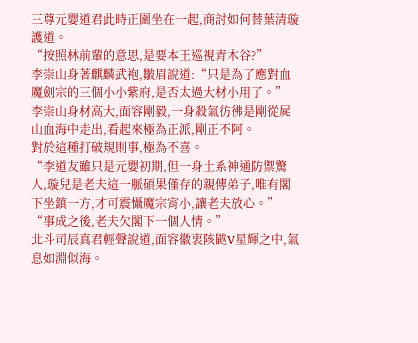三尊元嬰道君此時正圍坐在一起,商討如何替葉清璇護道。
“按照林前輩的意思,是要本王巡視青木谷?”
李崇山身著麒麟武袍,皺眉說道:“只是為了應對血魔劍宗的三個小小紫府,是否太過大材小用了。”
李崇山身材高大,面容剛毅,一身殺氣彷彿是剛從屍山血海中走出,看起來極為正派,剛正不阿。
對於這種打破規則事,極為不喜。
“李道友雖只是元嬰初期,但一身土系神通防禦驚人,璇兒是老夫這一脈碩果僅存的親傳弟子,唯有閣下坐鎮一方,才可震懾魔宗宵小,讓老夫放心。”
“事成之後,老夫欠閣下一個人情。”
北斗司辰真君輕聲說道,面容徽衷陔鼥V星輝之中,氣息如淵似海。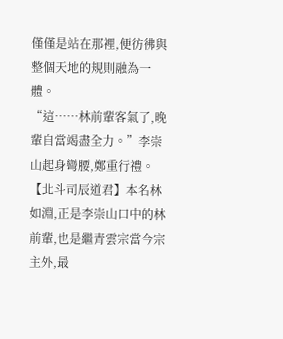僅僅是站在那裡,便彷彿與整個天地的規則融為一體。
“這……林前輩客氣了,晚輩自當竭盡全力。”李崇山起身彎腰,鄭重行禮。
【北斗司辰道君】本名林如淵,正是李崇山口中的林前輩,也是繼青雲宗當今宗主外,最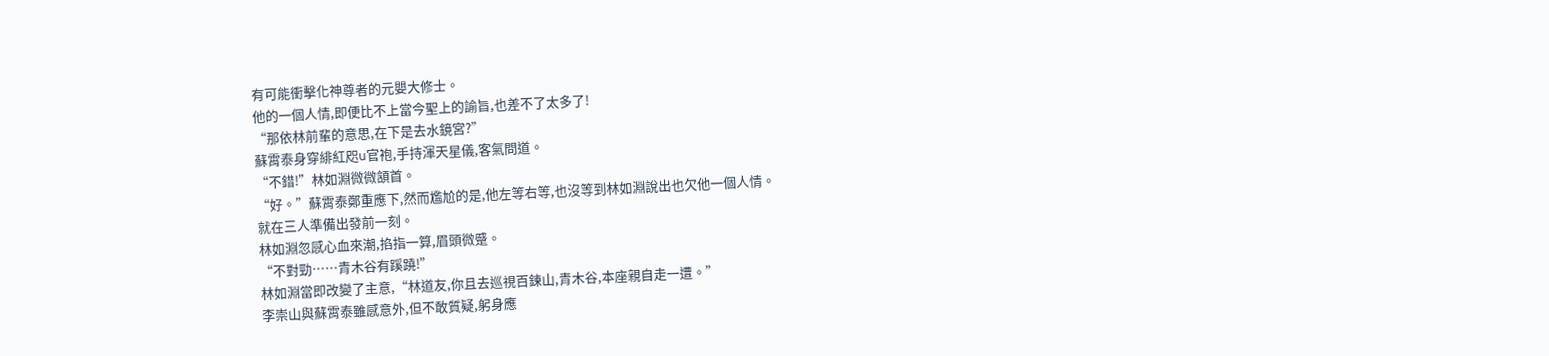有可能衝擊化神尊者的元嬰大修士。
他的一個人情,即便比不上當今聖上的諭旨,也差不了太多了!
“那依林前輩的意思,在下是去水鏡宮?”
蘇霄泰身穿緋紅咫u官袍,手持渾天星儀,客氣問道。
“不錯!”林如淵微微頷首。
“好。”蘇霄泰鄭重應下,然而尷尬的是,他左等右等,也沒等到林如淵說出也欠他一個人情。
就在三人準備出發前一刻。
林如淵忽感心血來潮,掐指一算,眉頭微蹙。
“不對勁……青木谷有蹊蹺!”
林如淵當即改變了主意,“林道友,你且去巡視百鍊山,青木谷,本座親自走一遭。”
李崇山與蘇霄泰雖感意外,但不敢質疑,躬身應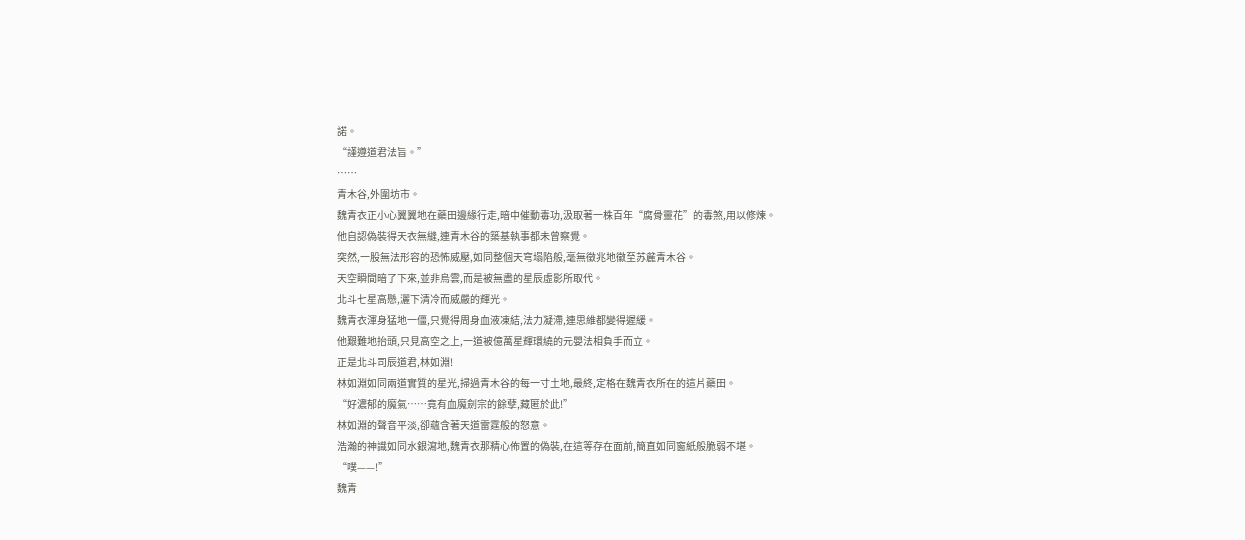諾。
“謹遵道君法旨。”
……
青木谷,外圍坊市。
魏青衣正小心翼翼地在藥田邊緣行走,暗中催動毒功,汲取著一株百年“腐骨靈花”的毒煞,用以修煉。
他自認偽裝得天衣無縫,連青木谷的築基執事都未曾察覺。
突然,一股無法形容的恐怖威壓,如同整個天穹塌陷般,毫無徵兆地徽至苏麄青木谷。
天空瞬間暗了下來,並非烏雲,而是被無盡的星辰虛影所取代。
北斗七星高懸,灑下清冷而威嚴的輝光。
魏青衣渾身猛地一僵,只覺得周身血液凍結,法力凝滯,連思維都變得遲緩。
他艱難地抬頭,只見高空之上,一道被億萬星輝環繞的元嬰法相負手而立。
正是北斗司辰道君,林如淵!
林如淵如同兩道實質的星光,掃過青木谷的每一寸土地,最終,定格在魏青衣所在的這片藥田。
“好濃郁的魔氣……竟有血魔劍宗的餘孽,藏匿於此!”
林如淵的聲音平淡,卻蘊含著天道雷霆般的怒意。
浩瀚的神識如同水銀瀉地,魏青衣那精心佈置的偽裝,在這等存在面前,簡直如同窗紙般脆弱不堪。
“噗——!”
魏青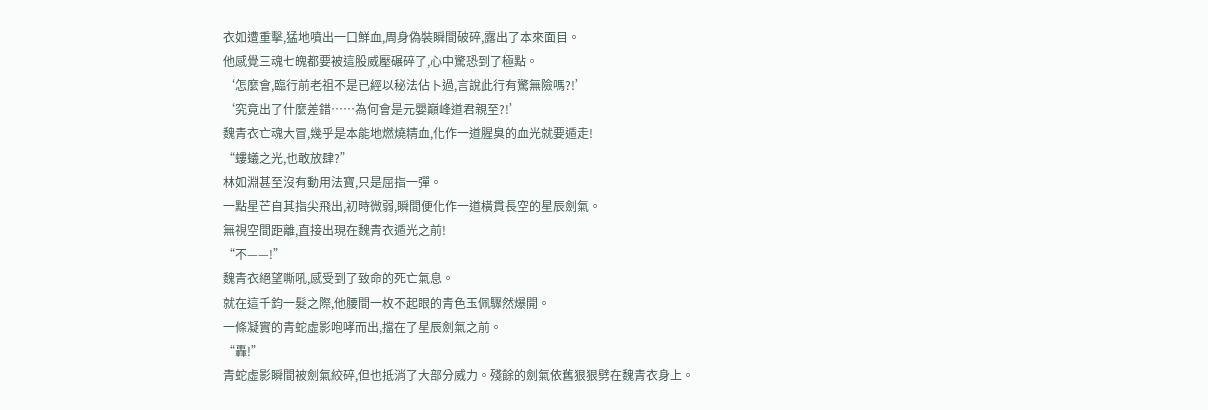衣如遭重擊,猛地噴出一口鮮血,周身偽裝瞬間破碎,露出了本來面目。
他感覺三魂七魄都要被這股威壓碾碎了,心中驚恐到了極點。
‘怎麼會,臨行前老祖不是已經以秘法佔卜過,言說此行有驚無險嗎?!’
‘究竟出了什麼差錯……為何會是元嬰巔峰道君親至?!’
魏青衣亡魂大冒,幾乎是本能地燃燒精血,化作一道腥臭的血光就要遁走!
“螻蟻之光,也敢放肆?”
林如淵甚至沒有動用法寶,只是屈指一彈。
一點星芒自其指尖飛出,初時微弱,瞬間便化作一道橫貫長空的星辰劍氣。
無視空間距離,直接出現在魏青衣遁光之前!
“不——!”
魏青衣絕望嘶吼,感受到了致命的死亡氣息。
就在這千鈞一髮之際,他腰間一枚不起眼的青色玉佩驟然爆開。
一條凝實的青蛇虛影咆哮而出,擋在了星辰劍氣之前。
“轟!”
青蛇虛影瞬間被劍氣絞碎,但也抵消了大部分威力。殘餘的劍氣依舊狠狠劈在魏青衣身上。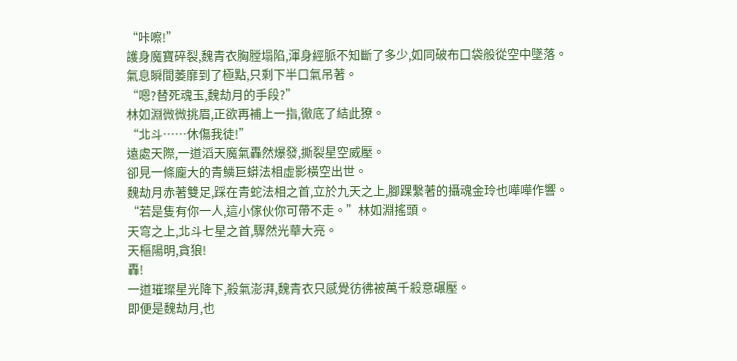“咔嚓!”
護身魔寶碎裂,魏青衣胸膛塌陷,渾身經脈不知斷了多少,如同破布口袋般從空中墜落。
氣息瞬間萎靡到了極點,只剩下半口氣吊著。
“嗯?替死魂玉,魏劫月的手段?”
林如淵微微挑眉,正欲再補上一指,徹底了結此獠。
“北斗……休傷我徒!”
遠處天際,一道滔天魔氣轟然爆發,撕裂星空威壓。
卻見一條龐大的青鱗巨蟒法相虛影橫空出世。
魏劫月赤著雙足,踩在青蛇法相之首,立於九天之上,腳踝繫著的攝魂金玲也嘩嘩作響。
“若是隻有你一人,這小傢伙你可帶不走。”林如淵搖頭。
天穹之上,北斗七星之首,驟然光華大亮。
天樞陽明,貪狼!
轟!
一道璀璨星光降下,殺氣澎湃,魏青衣只感覺彷彿被萬千殺意碾壓。
即便是魏劫月,也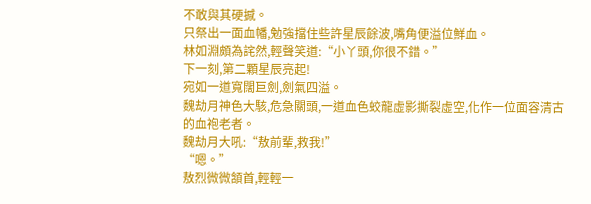不敢與其硬撼。
只祭出一面血幡,勉強擋住些許星辰餘波,嘴角便溢位鮮血。
林如淵頗為詫然,輕聲笑道:“小丫頭,你很不錯。”
下一刻,第二顆星辰亮起!
宛如一道寬闊巨劍,劍氣四溢。
魏劫月神色大駭,危急關頭,一道血色蛟龍虛影撕裂虛空,化作一位面容清古的血袍老者。
魏劫月大吼:“敖前輩,救我!”
“嗯。”
敖烈微微頷首,輕輕一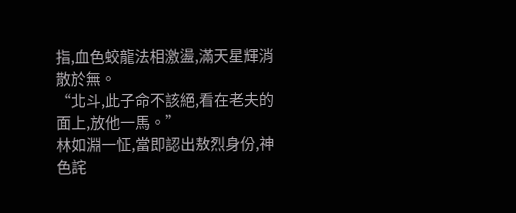指,血色蛟龍法相激盪,滿天星輝消散於無。
“北斗,此子命不該絕,看在老夫的面上,放他一馬。”
林如淵一怔,當即認出敖烈身份,神色詫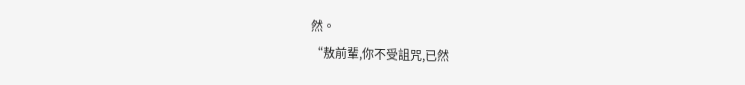然。
“敖前輩,你不受詛咒,已然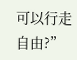可以行走自由?”